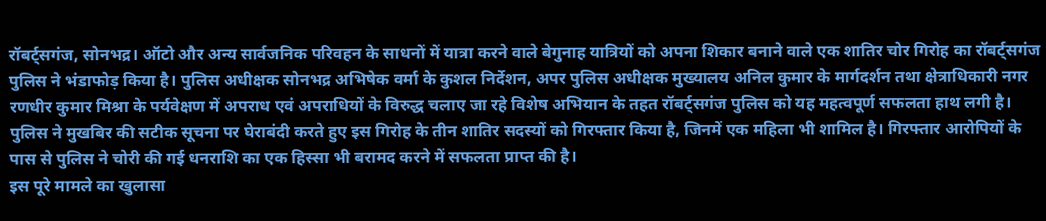रॉबर्ट्सगंज, सोनभद्र। ऑटो और अन्य सार्वजनिक परिवहन के साधनों में यात्रा करने वाले बेगुनाह यात्रियों को अपना शिकार बनाने वाले एक शातिर चोर गिरोह का रॉबर्ट्सगंज पुलिस ने भंडाफोड़ किया है। पुलिस अधीक्षक सोनभद्र अभिषेक वर्मा के कुशल निर्देशन, अपर पुलिस अधीक्षक मुख्यालय अनिल कुमार के मार्गदर्शन तथा क्षेत्राधिकारी नगर रणधीर कुमार मिश्रा के पर्यवेक्षण में अपराध एवं अपराधियों के विरुद्ध चलाए जा रहे विशेष अभियान के तहत रॉबर्ट्सगंज पुलिस को यह महत्वपूर्ण सफलता हाथ लगी है। पुलिस ने मुखबिर की सटीक सूचना पर घेराबंदी करते हुए इस गिरोह के तीन शातिर सदस्यों को गिरफ्तार किया है, जिनमें एक महिला भी शामिल है। गिरफ्तार आरोपियों के पास से पुलिस ने चोरी की गई धनराशि का एक हिस्सा भी बरामद करने में सफलता प्राप्त की है।
इस पूरे मामले का खुलासा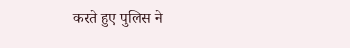करते हुए पुलिस ने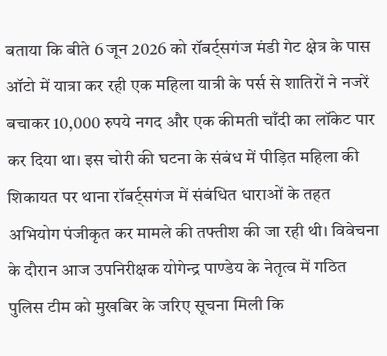बताया कि बीते 6 जून 2026 को रॉबर्ट्सगंज मंडी गेट क्षेत्र के पास ऑटो में यात्रा कर रही एक महिला यात्री के पर्स से शातिरों ने नजरें बचाकर 10,000 रुपये नगद और एक कीमती चाँदी का लॉकेट पार कर दिया था। इस चोरी की घटना के संबंध में पीड़ित महिला की शिकायत पर थाना रॉबर्ट्सगंज में संबंधित धाराओं के तहत अभियोग पंजीकृत कर मामले की तफ्तीश की जा रही थी। विवेचना के दौरान आज उपनिरीक्षक योगेन्द्र पाण्डेय के नेतृत्व में गठित पुलिस टीम को मुखबिर के जरिए सूचना मिली कि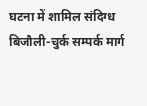घटना में शामिल संदिग्ध बिजौली-चुर्क सम्पर्क मार्ग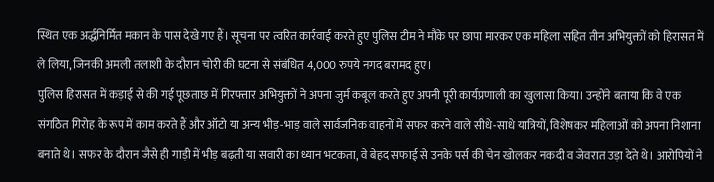स्थित एक अर्द्धनिर्मित मकान के पास देखे गए हैं। सूचना पर त्वरित कार्रवाई करते हुए पुलिस टीम ने मौके पर छापा मारकर एक महिला सहित तीन अभियुक्तों को हिरासत में ले लिया, जिनकी अमली तलाशी के दौरान चोरी की घटना से संबंधित 4,000 रुपये नगद बरामद हुए।
पुलिस हिरासत में कड़ाई से की गई पूछताछ में गिरफ्तार अभियुक्तों ने अपना जुर्म कबूल करते हुए अपनी पूरी कार्यप्रणाली का खुलासा किया। उन्होंने बताया कि वे एक संगठित गिरोह के रूप में काम करते हैं और ऑटो या अन्य भीड़-भाड़ वाले सार्वजनिक वाहनों में सफर करने वाले सीधे-साधे यात्रियों, विशेषकर महिलाओं को अपना निशाना बनाते थे। सफर के दौरान जैसे ही गाड़ी में भीड़ बढ़ती या सवारी का ध्यान भटकता, वे बेहद सफाई से उनके पर्स की चेन खोलकर नकदी व जेवरात उड़ा देते थे। आरोपियों ने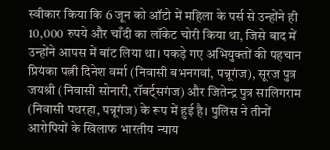स्वीकार किया कि 6 जून को ऑटो में महिला के पर्स से उन्होंने ही 10,000 रुपये और चाँदी का लॉकेट चोरी किया था, जिसे बाद में उन्होंने आपस में बांट लिया था। पकड़े गए अभियुक्तों की पहचान प्रियंका पत्नी दिनेश वर्मा (निवासी बभनगवां, पन्नूगंज), सूरज पुत्र जयश्री (निवासी सोनारी, रॉबर्ट्सगंज) और जितेन्द्र पुत्र सालिगराम (निवासी पथरहा, पन्नूगंज) के रूप में हुई है। पुलिस ने तीनों आरोपियों के खिलाफ भारतीय न्याय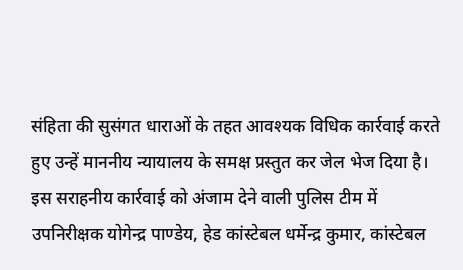संहिता की सुसंगत धाराओं के तहत आवश्यक विधिक कार्रवाई करते हुए उन्हें माननीय न्यायालय के समक्ष प्रस्तुत कर जेल भेज दिया है। इस सराहनीय कार्रवाई को अंजाम देने वाली पुलिस टीम में उपनिरीक्षक योगेन्द्र पाण्डेय, हेड कांस्टेबल धर्मेन्द्र कुमार, कांस्टेबल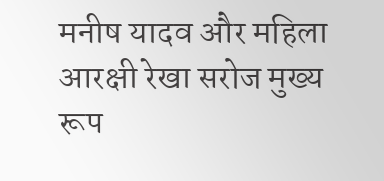मनीष यादव और महिला आरक्षी रेखा सरोज मुख्य रूप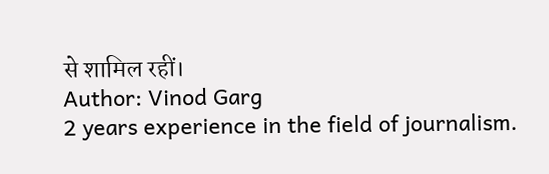से शामिल रहीं।
Author: Vinod Garg
2 years experience in the field of journalism.